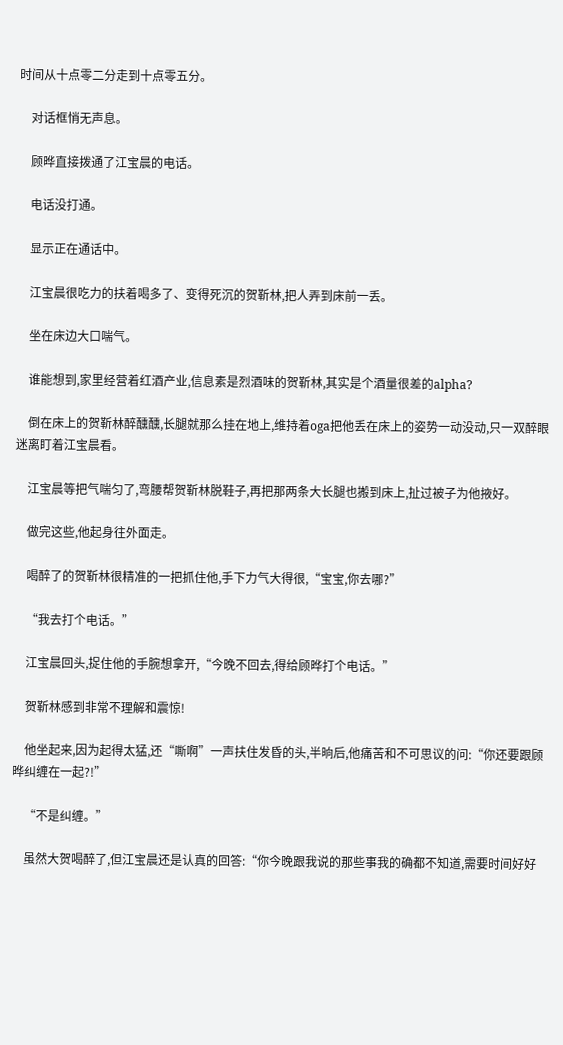时间从十点零二分走到十点零五分。

    对话框悄无声息。

    顾晔直接拨通了江宝晨的电话。

    电话没打通。

    显示正在通话中。

    江宝晨很吃力的扶着喝多了、变得死沉的贺靳林,把人弄到床前一丢。

    坐在床边大口喘气。

    谁能想到,家里经营着红酒产业,信息素是烈酒味的贺靳林,其实是个酒量很差的alpha?

    倒在床上的贺靳林醉醺醺,长腿就那么挂在地上,维持着oga把他丢在床上的姿势一动没动,只一双醉眼迷离盯着江宝晨看。

    江宝晨等把气喘匀了,弯腰帮贺靳林脱鞋子,再把那两条大长腿也搬到床上,扯过被子为他掖好。

    做完这些,他起身往外面走。

    喝醉了的贺靳林很精准的一把抓住他,手下力气大得很,“宝宝,你去哪?”

    “我去打个电话。”

    江宝晨回头,捉住他的手腕想拿开,“今晚不回去,得给顾晔打个电话。”

    贺靳林感到非常不理解和震惊!

    他坐起来,因为起得太猛,还“嘶啊”一声扶住发昏的头,半晌后,他痛苦和不可思议的问:“你还要跟顾晔纠缠在一起?!”

    “不是纠缠。”

    虽然大贺喝醉了,但江宝晨还是认真的回答:“你今晚跟我说的那些事我的确都不知道,需要时间好好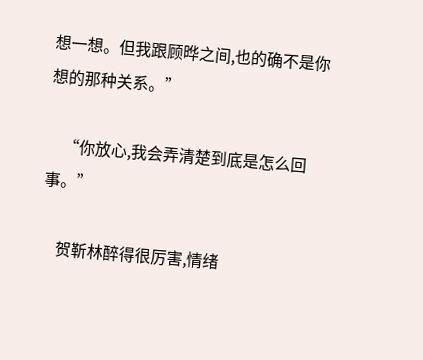想一想。但我跟顾晔之间,也的确不是你想的那种关系。”

    “你放心,我会弄清楚到底是怎么回事。”

    贺靳林醉得很厉害,情绪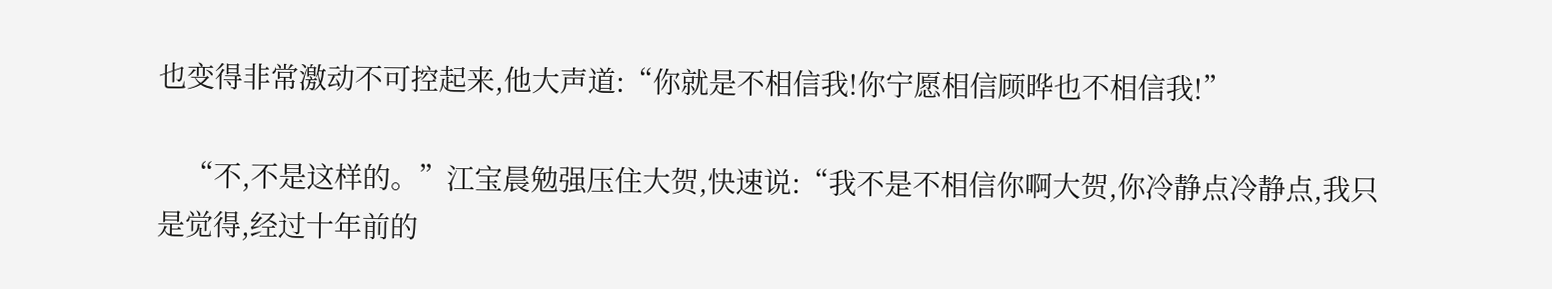也变得非常激动不可控起来,他大声道:“你就是不相信我!你宁愿相信顾晔也不相信我!”

    “不,不是这样的。”江宝晨勉强压住大贺,快速说:“我不是不相信你啊大贺,你冷静点冷静点,我只是觉得,经过十年前的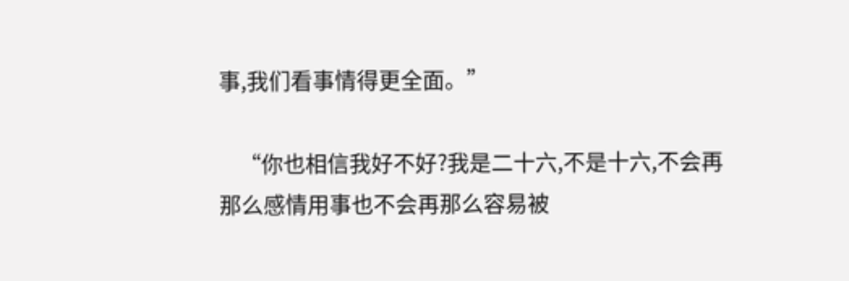事,我们看事情得更全面。”

    “你也相信我好不好?我是二十六,不是十六,不会再那么感情用事也不会再那么容易被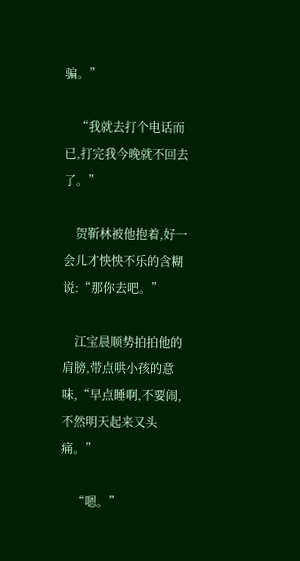骗。”

    “我就去打个电话而已,打完我今晚就不回去了。”

    贺靳林被他抱着,好一会儿才怏怏不乐的含糊说:“那你去吧。”

    江宝晨顺势拍拍他的肩膀,带点哄小孩的意味,“早点睡啊,不要闹,不然明天起来又头痛。”

    “嗯。”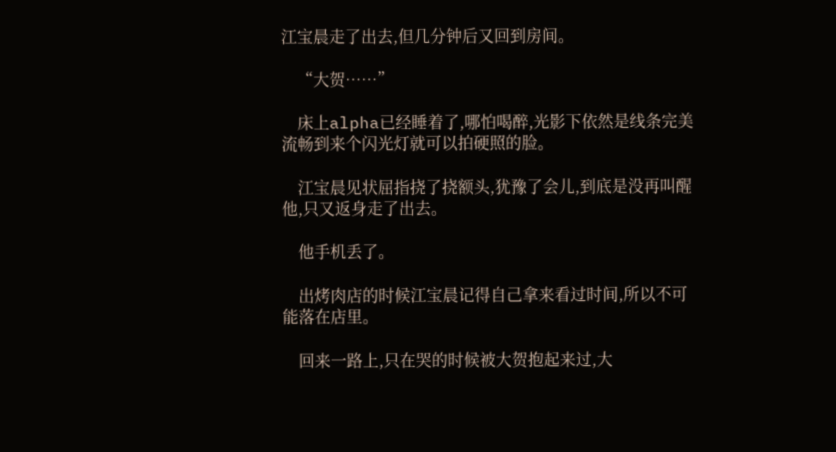江宝晨走了出去,但几分钟后又回到房间。

    “大贺……”

    床上alpha已经睡着了,哪怕喝醉,光影下依然是线条完美流畅到来个闪光灯就可以拍硬照的脸。

    江宝晨见状屈指挠了挠额头,犹豫了会儿,到底是没再叫醒他,只又返身走了出去。

    他手机丢了。

    出烤肉店的时候江宝晨记得自己拿来看过时间,所以不可能落在店里。

    回来一路上,只在哭的时候被大贺抱起来过,大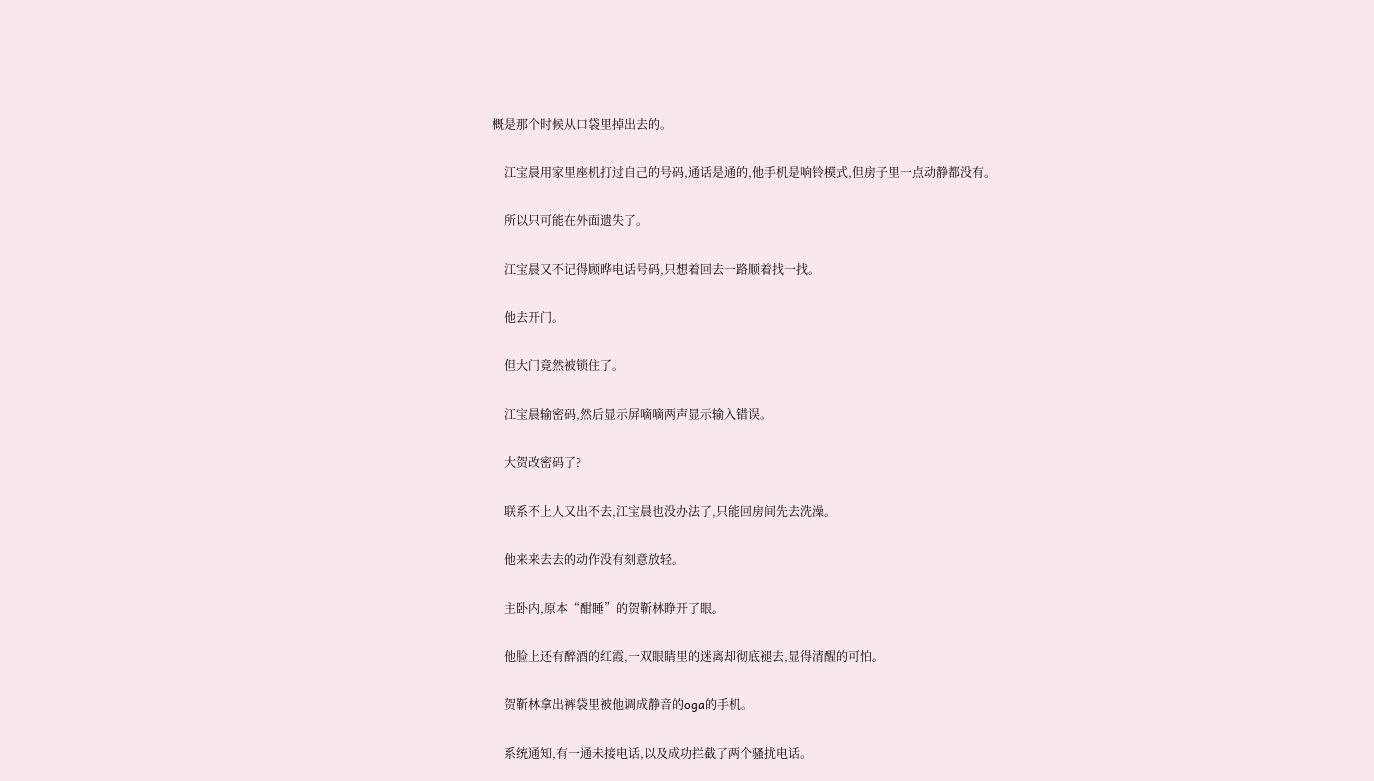概是那个时候从口袋里掉出去的。

    江宝晨用家里座机打过自己的号码,通话是通的,他手机是响铃模式,但房子里一点动静都没有。

    所以只可能在外面遗失了。

    江宝晨又不记得顾晔电话号码,只想着回去一路顺着找一找。

    他去开门。

    但大门竟然被锁住了。

    江宝晨输密码,然后显示屏嘀嘀两声显示输入错误。

    大贺改密码了?

    联系不上人又出不去,江宝晨也没办法了,只能回房间先去洗澡。

    他来来去去的动作没有刻意放轻。

    主卧内,原本“酣睡”的贺靳林睁开了眼。

    他脸上还有醉酒的红霞,一双眼睛里的迷离却彻底褪去,显得清醒的可怕。

    贺靳林拿出裤袋里被他调成静音的oga的手机。

    系统通知,有一通未接电话,以及成功拦截了两个骚扰电话。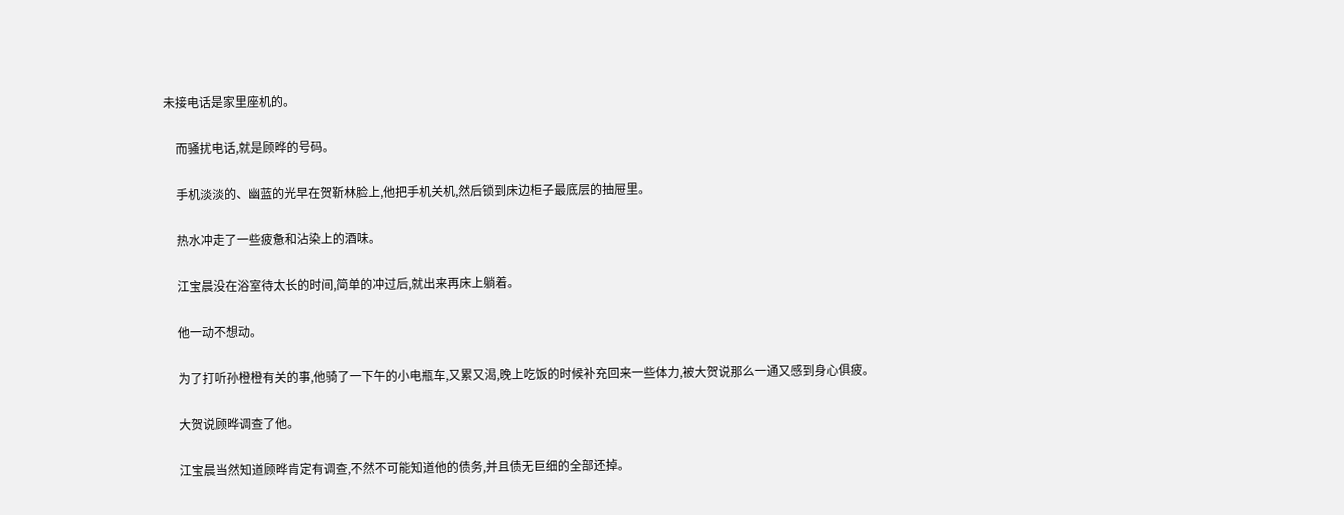未接电话是家里座机的。

    而骚扰电话,就是顾晔的号码。

    手机淡淡的、幽蓝的光早在贺靳林脸上,他把手机关机,然后锁到床边柜子最底层的抽屉里。

    热水冲走了一些疲惫和沾染上的酒味。

    江宝晨没在浴室待太长的时间,简单的冲过后,就出来再床上躺着。

    他一动不想动。

    为了打听孙橙橙有关的事,他骑了一下午的小电瓶车,又累又渴,晚上吃饭的时候补充回来一些体力,被大贺说那么一通又感到身心俱疲。

    大贺说顾晔调查了他。

    江宝晨当然知道顾晔肯定有调查,不然不可能知道他的债务,并且债无巨细的全部还掉。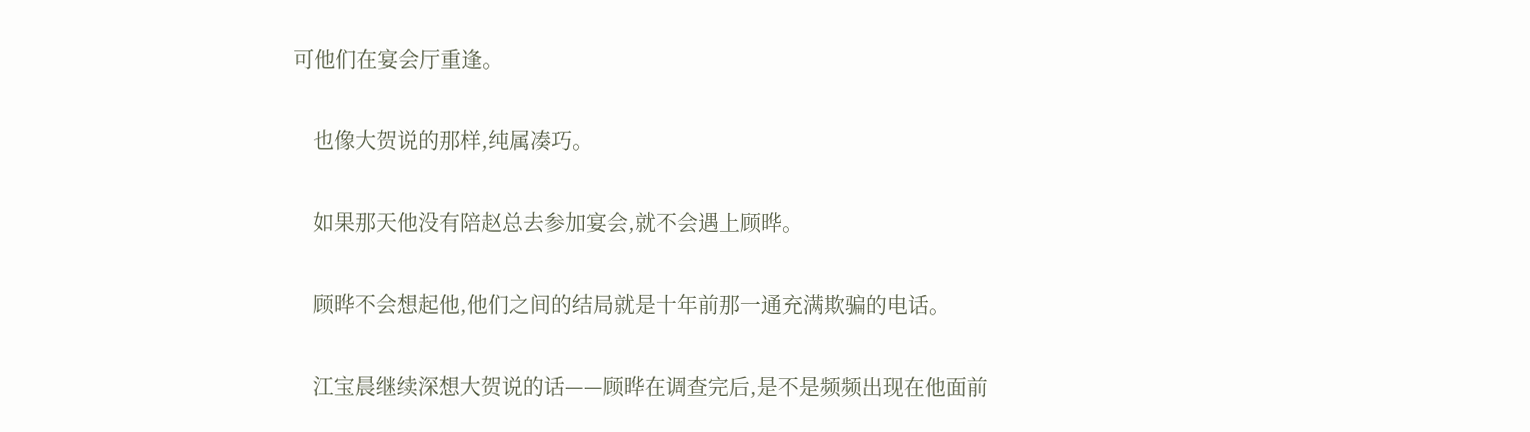可他们在宴会厅重逢。

    也像大贺说的那样,纯属凑巧。

    如果那天他没有陪赵总去参加宴会,就不会遇上顾晔。

    顾晔不会想起他,他们之间的结局就是十年前那一通充满欺骗的电话。

    江宝晨继续深想大贺说的话——顾晔在调查完后,是不是频频出现在他面前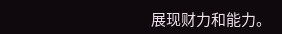展现财力和能力。